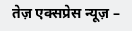तेज़ एक्सप्रेस न्यूज़ –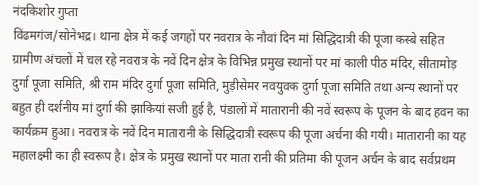नंदकिशोर गुप्ता
विंढमगंज/सोनेभद्र। थाना क्षेत्र में कई जगहों पर नवरात्र के नौवां दिन मां सिद्धिदात्री की पूजा कस्बे सहित ग्रामीण अंचलों में चल रहे नवरात्र के नवें दिन क्षेत्र के विभिन्न प्रमुख स्थानों पर मां काली पीठ मंदिर, सीतामोड़ दुर्गा पूजा समिति, श्री राम मंदिर दुर्गा पूजा समिति, मुड़ीसेमर नवयुवक दुर्गा पूजा समिति तथा अन्य स्थानों पर बहुत ही दर्शनीय मां दुर्गा की झाकियां सजी हुई है, पंडालों में मातारानी की नवें स्वरूप के पूजन के बाद हवन का कार्यक्रम हुआ। नवरात्र के नवें दिन मातारानी के सिद्धिदात्री स्वरूप की पूजा अर्चना की गयी। मातारानी का यह महालक्ष्मी का ही स्वरूप है। क्षेत्र के प्रमुख स्थानों पर माता रानी की प्रतिमा की पूजन अर्चन के बाद सर्वप्रथम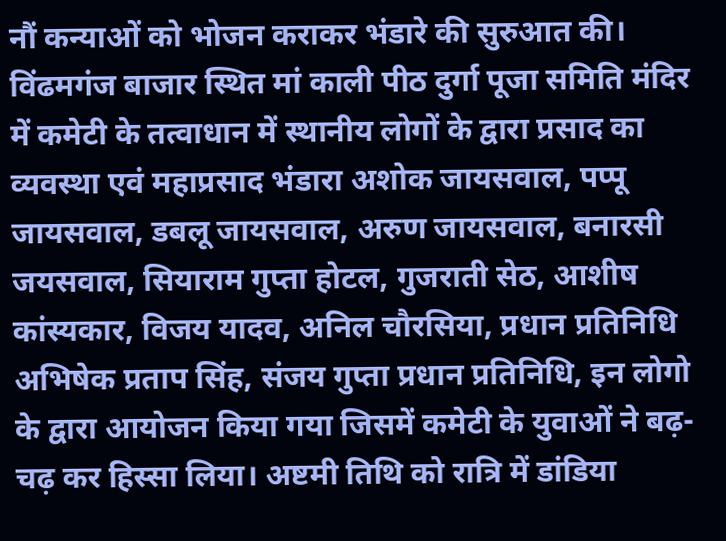नौं कन्याओं को भोजन कराकर भंडारे की सुरुआत की। विंढमगंज बाजार स्थित मां काली पीठ दुर्गा पूजा समिति मंदिर में कमेटी के तत्वाधान में स्थानीय लोगों के द्वारा प्रसाद का व्यवस्था एवं महाप्रसाद भंडारा अशोक जायसवाल, पप्पू जायसवाल, डबलू जायसवाल, अरुण जायसवाल, बनारसी जयसवाल, सियाराम गुप्ता होटल, गुजराती सेठ, आशीष कांस्यकार, विजय यादव, अनिल चौरसिया, प्रधान प्रतिनिधि अभिषेक प्रताप सिंह, संजय गुप्ता प्रधान प्रतिनिधि, इन लोगो के द्वारा आयोजन किया गया जिसमें कमेटी के युवाओं ने बढ़-चढ़ कर हिस्सा लिया। अष्टमी तिथि को रात्रि में डांडिया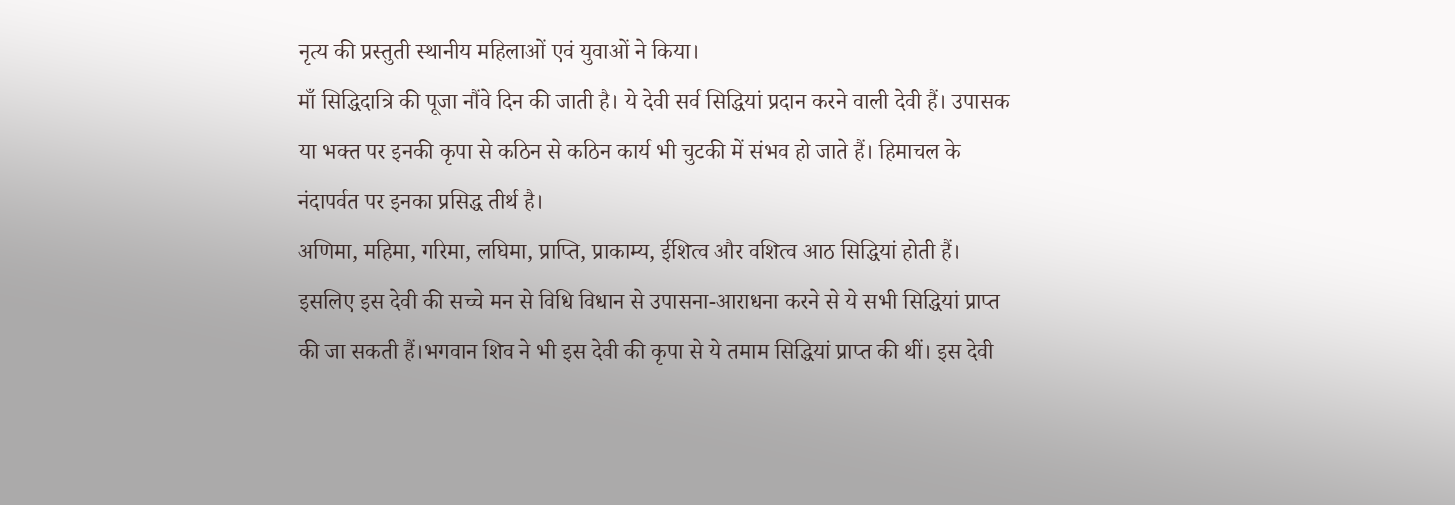नृत्य की प्रस्तुती स्थानीय महिलाओं एवं युवाओं ने किया।
माँ सिद्धिदात्रि की पूजा नौंवे दिन की जाती है। ये देवी सर्व सिद्धियां प्रदान करने वाली देवी हैं। उपासक या भक्त पर इनकी कृपा से कठिन से कठिन कार्य भी चुटकी में संभव हो जाते हैं। हिमाचल के नंदापर्वत पर इनका प्रसिद्ध तीर्थ है।
अणिमा, महिमा, गरिमा, लघिमा, प्राप्ति, प्राकाम्य, ईशित्व और वशित्व आठ सिद्धियां होती हैं। इसलिए इस देवी की सच्चे मन से विधि विधान से उपासना-आराधना करने से ये सभी सिद्धियां प्राप्त की जा सकती हैं।भगवान शिव ने भी इस देवी की कृपा से ये तमाम सिद्धियां प्राप्त की थीं। इस देवी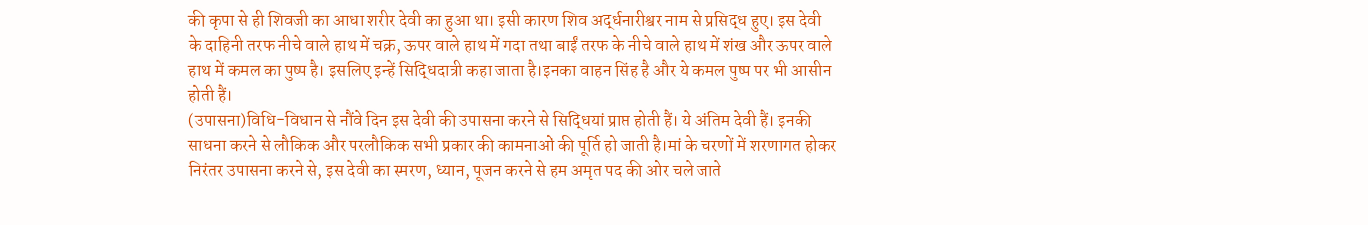की कृपा से ही शिवजी का आधा शरीर देवी का हुआ था। इसी कारण शिव अर्द्धनारीश्वर नाम से प्रसिद्ध हुए। इस देवी के दाहिनी तरफ नीचे वाले हाथ में चक्र, ऊपर वाले हाथ में गदा तथा बाईं तरफ के नीचे वाले हाथ में शंख और ऊपर वाले हाथ में कमल का पुष्प है। इसलिए इन्हें सिद्धिदात्री कहा जाता है।इनका वाहन सिंह है और ये कमल पुष्प पर भी आसीन होती हैं।
(उपासना)विधि-विधान से नौंवे दिन इस देवी की उपासना करने से सिद्धियां प्राप्त होती हैं। ये अंतिम देवी हैं। इनकी साधना करने से लौकिक और परलौकिक सभी प्रकार की कामनाओं की पूर्ति हो जाती है।मां के चरणों में शरणागत होकर निरंतर उपासना करने से, इस देवी का स्मरण, ध्यान, पूजन करने से हम अमृत पद की ओर चले जाते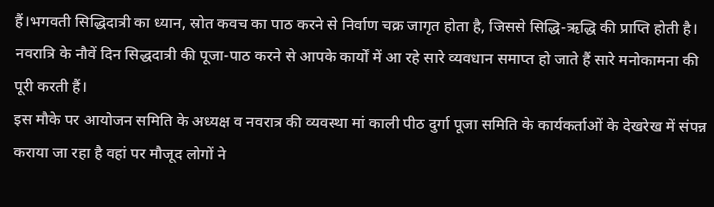हैं।भगवती सिद्धिदात्री का ध्यान, स्रोत कवच का पाठ करने से निर्वाण चक्र जागृत होता है, जिससे सिद्धि-ऋद्धि की प्राप्ति होती है। नवरात्रि के नौवें दिन सिद्धदात्री की पूजा-पाठ करने से आपके कार्यों में आ रहे सारे व्यवधान समाप्त हो जाते हैं सारे मनोकामना की पूरी करती हैं।
इस मौके पर आयोजन समिति के अध्यक्ष व नवरात्र की व्यवस्था मां काली पीठ दुर्गा पूजा समिति के कार्यकर्ताओं के देखरेख में संपन्न कराया जा रहा है वहां पर मौजूद लोगों ने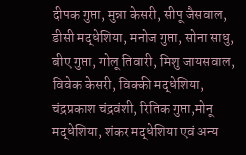दीपक गुप्ता, मुन्ना केसरी, सीपू जैसवाल, डीसी मद्धेशिया, मनोज गुप्ता, सोना साधु, बीए गुप्ता, गोलू तिवारी, मिशु जायसवाल, विवेक केसरी, विक्की मद्धेशिया, चंद्रप्रकाश चंद्रवंशी, रितिक गुप्ता,मोनू मद्धेशिया, शंकर मद्धेशिया एवं अन्य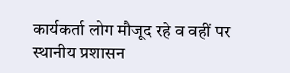कार्यकर्ता लोग मौजूद रहे व वहीं पर स्थानीय प्रशासन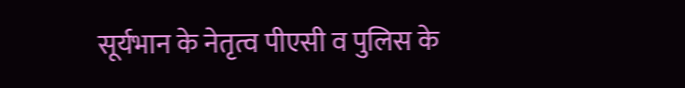सूर्यभान के नेतृत्व पीएसी व पुलिस के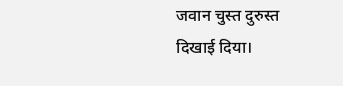जवान चुस्त दुरुस्त दिखाई दिया।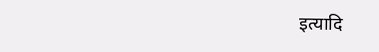इत्यादि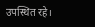उपस्थित रहे।